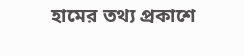হামের তথ্য প্রকাশে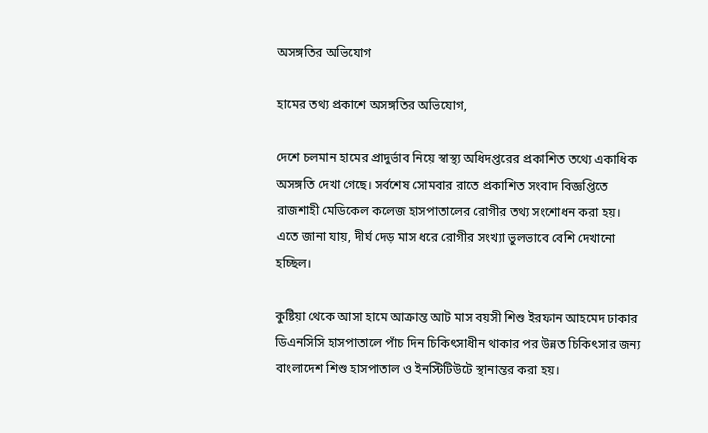অসঙ্গতির অভিযোগ

হামের তথ্য প্রকাশে অসঙ্গতির অভিযোগ,

দেশে চলমান হামের প্রাদুর্ভাব নিয়ে স্বাস্থ্য অধিদপ্তরের প্রকাশিত তথ্যে একাধিক অসঙ্গতি দেখা গেছে। সর্বশেষ সোমবার রাতে প্রকাশিত সংবাদ বিজ্ঞপ্তিতে রাজশাহী মেডিকেল কলেজ হাসপাতালের রোগীর তথ্য সংশোধন করা হয়। এতে জানা যায়, দীর্ঘ দেড় মাস ধরে রোগীর সংখ্যা ভুলভাবে বেশি দেখানো হচ্ছিল।

কুষ্টিয়া থেকে আসা হামে আক্রান্ত আট মাস বয়সী শিশু ইরফান আহমেদ ঢাকার ডিএনসিসি হাসপাতালে পাঁচ দিন চিকিৎসাধীন থাকার পর উন্নত চিকিৎসার জন্য বাংলাদেশ শিশু হাসপাতাল ও ইনস্টিটিউটে স্থানান্তর করা হয়।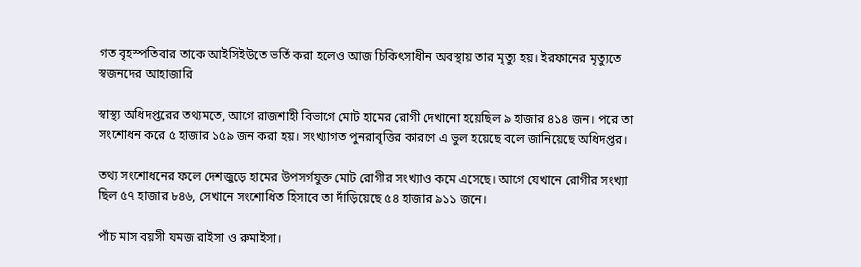গত বৃহস্পতিবার তাকে আইসিইউতে ভর্তি করা হলেও আজ চিকিৎসাধীন অবস্থায় তার মৃত্যু হয়। ইরফানের মৃত্যুতে স্বজনদের আহাজারি

স্বাস্থ্য অধিদপ্তরের তথ্যমতে, আগে রাজশাহী বিভাগে মোট হামের রোগী দেখানো হয়েছিল ৯ হাজার ৪১৪ জন। পরে তা সংশোধন করে ৫ হাজার ১৫৯ জন করা হয়। সংখ্যাগত পুনরাবৃত্তির কারণে এ ভুল হয়েছে বলে জানিয়েছে অধিদপ্তর।

তথ্য সংশোধনের ফলে দেশজুড়ে হামের উপসর্গযুক্ত মোট রোগীর সংখ্যাও কমে এসেছে। আগে যেখানে রোগীর সংখ্যা ছিল ৫৭ হাজার ৮৪৬, সেখানে সংশোধিত হিসাবে তা দাঁড়িয়েছে ৫৪ হাজার ৯১১ জনে।

পাঁচ মাস বয়সী যমজ রাইসা ও রুমাইসা।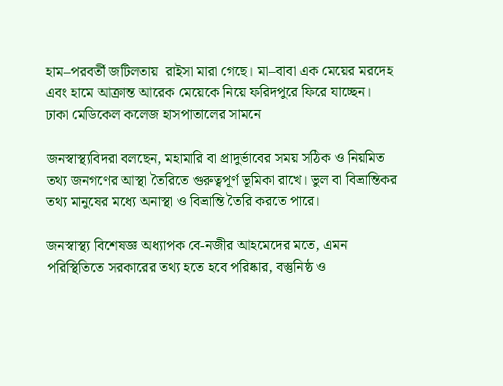হাম–পরবর্তী জটিলতায়  রাইসা মারা গেছে। মা–বাবা এক মেয়ের মরদেহ এবং হামে আক্রান্ত আরেক মেয়েকে নিয়ে ফরিদপুরে ফিরে যাচ্ছেন।  ঢাকা মেডিকেল কলেজ হাসপাতালের সামনে

জনস্বাস্থ্যবিদরা বলছেন, মহামারি বা প্রাদুর্ভাবের সময় সঠিক ও নিয়মিত তথ্য জনগণের আস্থা তৈরিতে গুরুত্বপূর্ণ ভূমিকা রাখে। ভুল বা বিভ্রান্তিকর তথ্য মানুষের মধ্যে অনাস্থা ও বিভ্রান্তি তৈরি করতে পারে।

জনস্বাস্থ্য বিশেষজ্ঞ অধ্যাপক বে-নজীর আহমেদের মতে, এমন পরিস্থিতিতে সরকারের তথ্য হতে হবে পরিষ্কার, বস্তুনিষ্ঠ ও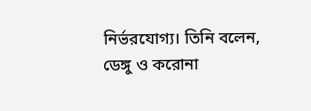নির্ভরযোগ্য। তিনি বলেন, ডেঙ্গু ও করোনা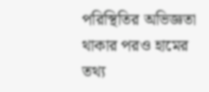পরিস্থিতির অভিজ্ঞতা থাকার পরও হামের তথ্য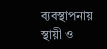ব্যবস্থাপনায় স্থায়ী ও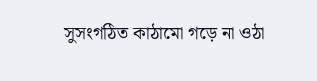সুসংগঠিত কাঠামো গড়ে না ওঠা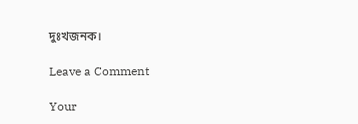দুঃখজনক।

Leave a Comment

Your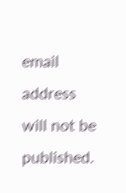email address will not be published.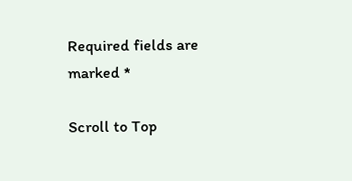Required fields are marked *

Scroll to Top